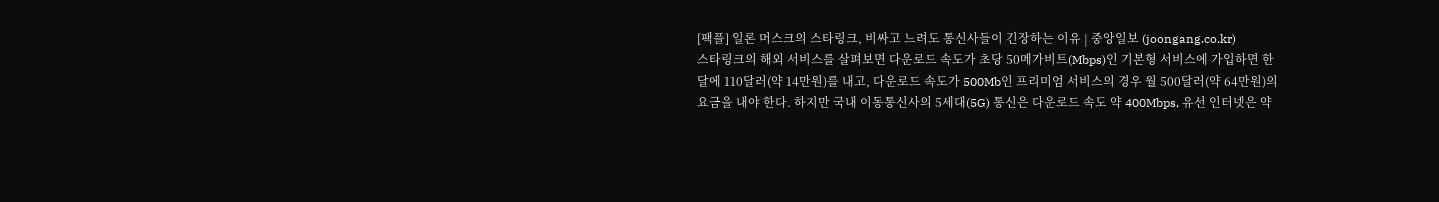[팩플] 일론 머스크의 스타링크, 비싸고 느려도 통신사들이 긴장하는 이유 | 중앙일보 (joongang.co.kr)
스타링크의 해외 서비스를 살펴보면 다운로드 속도가 초당 50메가비트(Mbps)인 기본형 서비스에 가입하면 한 달에 110달러(약 14만원)를 내고, 다운로드 속도가 500Mb인 프리미엄 서비스의 경우 월 500달러(약 64만원)의 요금을 내야 한다. 하지만 국내 이동통신사의 5세대(5G) 통신은 다운로드 속도 약 400Mbps, 유선 인터넷은 약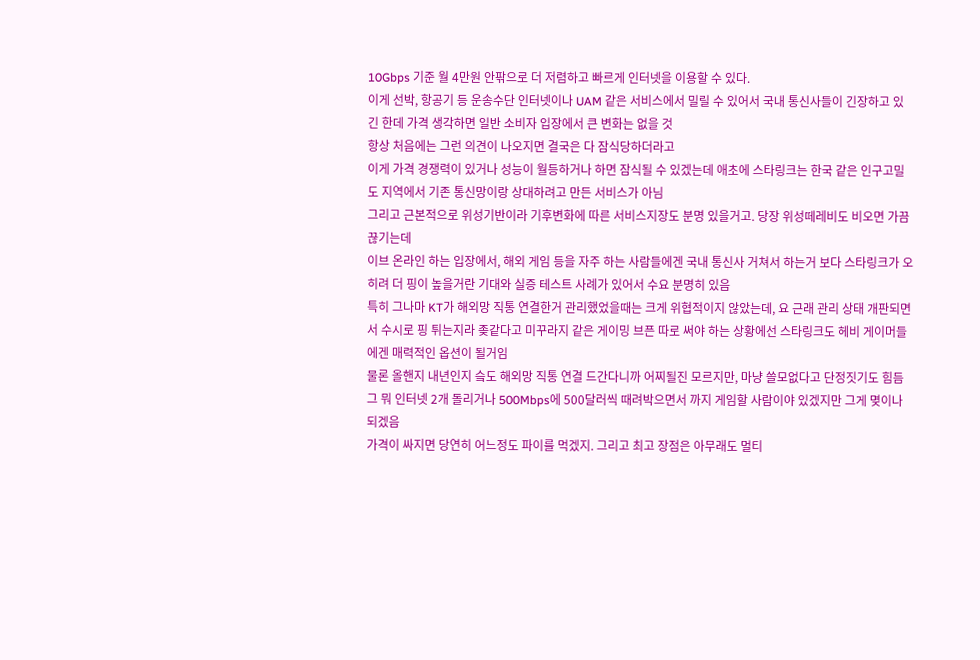10Gbps 기준 월 4만원 안팎으로 더 저렴하고 빠르게 인터넷을 이용할 수 있다.
이게 선박, 항공기 등 운송수단 인터넷이나 UAM 같은 서비스에서 밀릴 수 있어서 국내 통신사들이 긴장하고 있긴 한데 가격 생각하면 일반 소비자 입장에서 큰 변화는 없을 것
항상 처음에는 그런 의견이 나오지면 결국은 다 잠식당하더라고
이게 가격 경쟁력이 있거나 성능이 월등하거나 하면 잠식될 수 있겠는데 애초에 스타링크는 한국 같은 인구고밀도 지역에서 기존 통신망이랑 상대하려고 만든 서비스가 아님
그리고 근본적으로 위성기반이라 기후변화에 따른 서비스지장도 분명 있을거고. 당장 위성떼레비도 비오면 가끔 끊기는데
이브 온라인 하는 입장에서, 해외 게임 등을 자주 하는 사람들에겐 국내 통신사 거쳐서 하는거 보다 스타링크가 오히려 더 핑이 높을거란 기대와 실증 테스트 사례가 있어서 수요 분명히 있음
특히 그나마 KT가 해외망 직통 연결한거 관리했었을때는 크게 위협적이지 않았는데, 요 근래 관리 상태 개판되면서 수시로 핑 튀는지라 좆같다고 미꾸라지 같은 게이밍 브픈 따로 써야 하는 상황에선 스타링크도 헤비 게이머들에겐 매력적인 옵션이 될거임
물론 올핸지 내년인지 슼도 해외망 직통 연결 드간다니까 어찌될진 모르지만, 마냥 쓸모없다고 단정짓기도 힘듬
그 뭐 인터넷 2개 돌리거나 500Mbps에 500달러씩 때려박으면서 까지 게임할 사람이야 있겠지만 그게 몆이나 되겠음
가격이 싸지면 당연히 어느정도 파이를 먹겠지. 그리고 최고 장점은 아무래도 멀티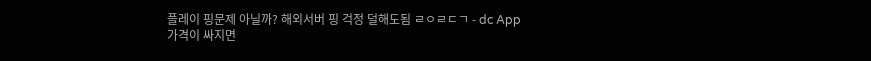플레이 핑문제 아닐까? 해외서버 핑 걱정 덜해도됨 ㄹㅇㄹㄷㄱ - dc App
가격이 싸지면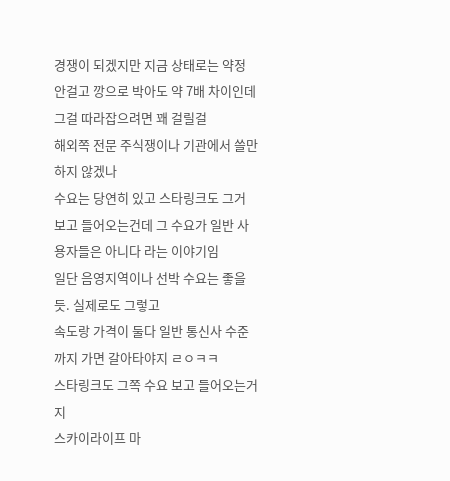경쟁이 되겠지만 지금 상태로는 약정 안걸고 깡으로 박아도 약 7배 차이인데 그걸 따라잡으려면 꽤 걸릴걸
해외쪽 전문 주식쟁이나 기관에서 쓸만하지 않겠나
수요는 당연히 있고 스타링크도 그거 보고 들어오는건데 그 수요가 일반 사용자들은 아니다 라는 이야기임
일단 음영지역이나 선박 수요는 좋을듯. 실제로도 그렇고
속도랑 가격이 둘다 일반 통신사 수준까지 가면 갈아타야지 ㄹㅇㅋㅋ
스타링크도 그쪽 수요 보고 들어오는거지
스카이라이프 마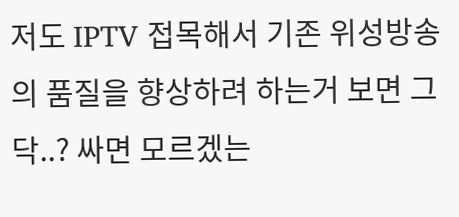저도 IPTV 접목해서 기존 위성방송의 품질을 향상하려 하는거 보면 그닥..? 싸면 모르겠는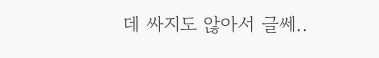데 싸지도 않아서 글쎄..